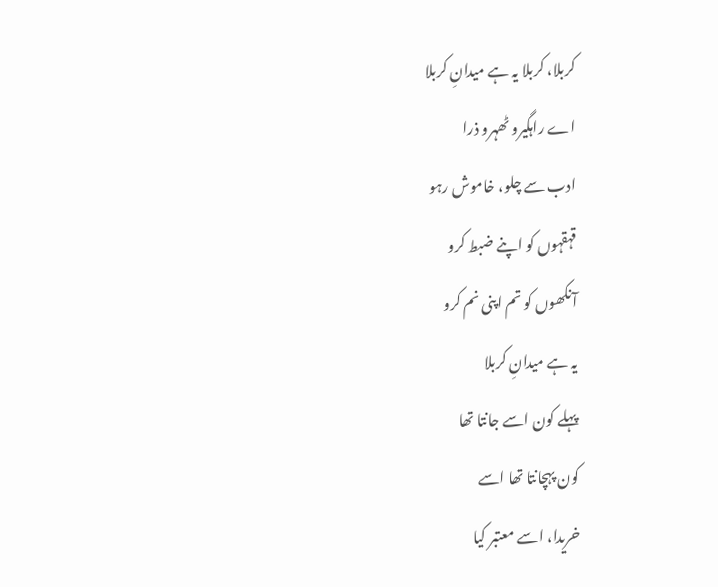کربلا، کربلا یہ ہے میدانِ کربلا
اے راہگیرو ٹھہرو ذرا
ادب سے چلو، خاموش رہو
قہقہوں کو اپنے ضبط کرو
آنکھوں کو تم اپنی نم کرو
یہ ہے میدانِ کربلا
پہلے کون اسے جانتا تھا
کون پہچانتا تھا اسے
خریدا، اسے معتبر کیا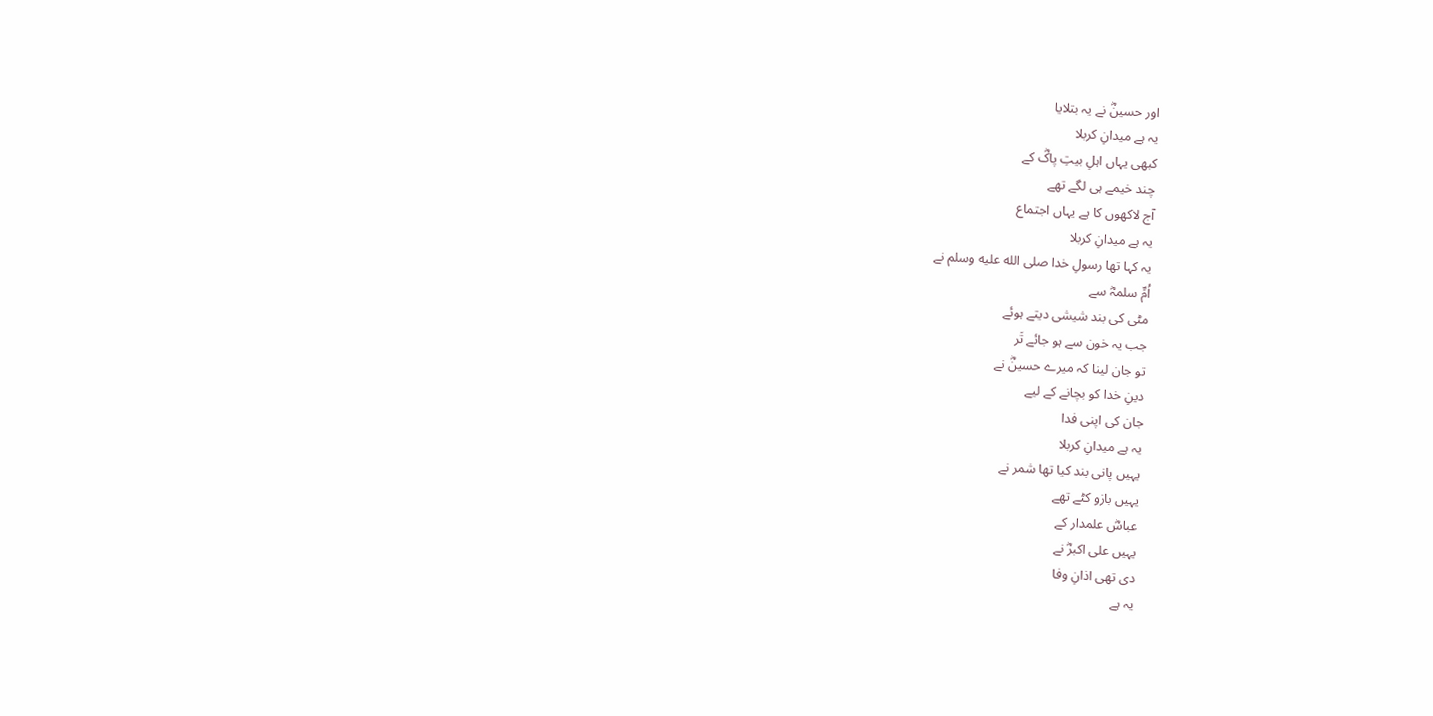اور حسینؓ نے یہ بتلایا
یہ ہے میدانِ کربلا
کبھی یہاں اہلِ بیتِ پاکؓ کے
چند خیمے ہی لگے تھے
آج لاکھوں کا ہے یہاں اجتماع
یہ ہے میدانِ کربلا
یہ کہا تھا رسولِ خدا صلى الله عليه وسلم نے
اُمِّ سلمہؓ سے
مٹی کی بند شیشی دیتے ہوئے
جب یہ خون سے ہو جائے تَر
تو جان لینا کہ میرے حسینؓ نے
دینِ خدا کو بچانے کے لیے
جان کی اپنی فدا
یہ ہے میدانِ کربلا
یہیں پانی بند کیا تھا شمر نے
یہیں بازو کٹے تھے
عباسؓ علمدار کے
یہیں علی اکبرؓ نے
دی تھی اذانِ وفا
یہ ہے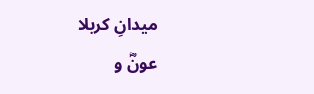میدانِ کربلا
عونؓ و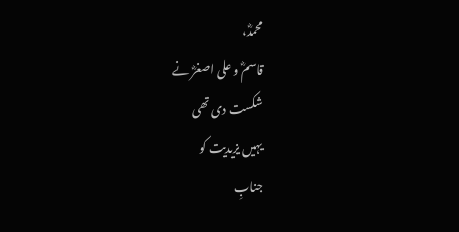محمدؓ،
قاسمؓ و علی اصغرؓ نے
شکست دی تھی
یہیں یزیدیت کو
جنابِ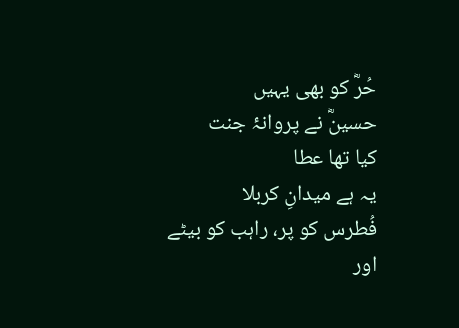حُرؓ کو بھی یہیں
حسینؓ نے پروانۂ جنت
کیا تھا عطا
یہ ہے میدانِ کربلا
فُطرس کو پر، راہب کو بیٹے
اور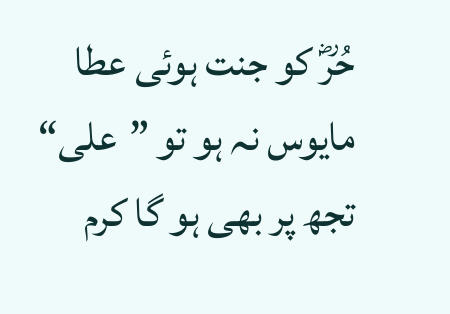حُرؓ کو جنت ہوئی عطا
مایوس نہ ہو تو ”علی“
تجھ پر بھی ہو گا کرم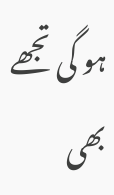ہو گی تجھے بھی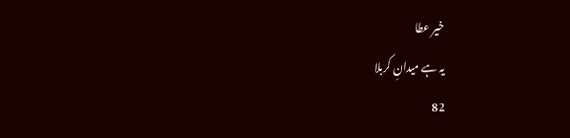خیر عطا
یہ ہے میدانِ کربلا
82